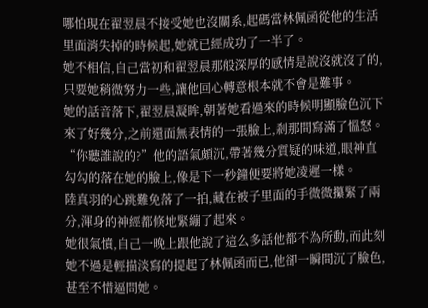哪怕現在翟翌晨不接受她也沒關系,起碼當林佩函從他的生活里面消失掉的時候起,她就已經成功了一半了。
她不相信,自己當初和翟翌晨那般深厚的感情是說沒就沒了的,只要她稍微努力一些,讓他回心轉意根本就不會是難事。
她的話音落下,翟翌晨凝眸,朝著她看過來的時候明顯臉色沉下來了好幾分,之前還面無表情的一張臉上,剎那間寫滿了慍怒。
“你聽誰說的?”他的語氣頗沉,帶著幾分質疑的味道,眼神直勾勾的落在她的臉上,像是下一秒鐘便要將她凌遲一樣。
陸真羽的心跳難免落了一拍,藏在被子里面的手微微攥緊了兩分,渾身的神經都倏地緊繃了起來。
她很氣憤,自己一晚上跟他說了這么多話他都不為所動,而此刻她不過是輕描淡寫的提起了林佩函而已,他卻一瞬間沉了臉色,甚至不惜逼問她。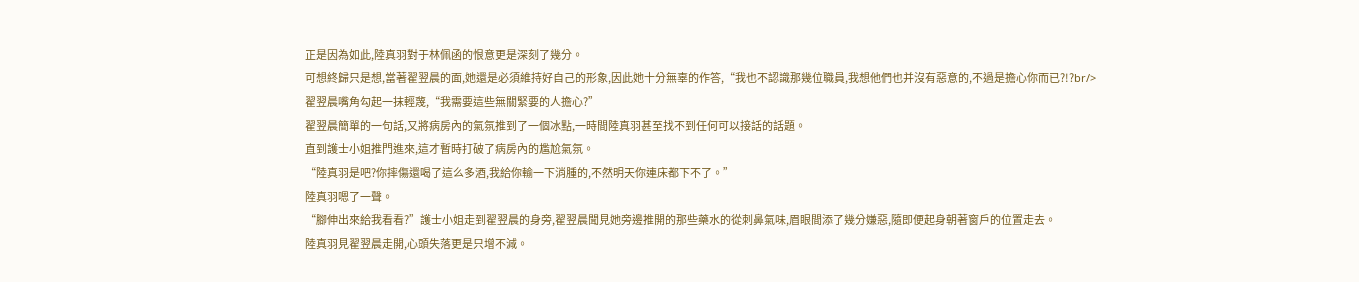正是因為如此,陸真羽對于林佩函的恨意更是深刻了幾分。
可想終歸只是想,當著翟翌晨的面,她還是必須維持好自己的形象,因此她十分無辜的作答,“我也不認識那幾位職員,我想他們也并沒有惡意的,不過是擔心你而已?!?br/>
翟翌晨嘴角勾起一抹輕蔑,“我需要這些無關緊要的人擔心?”
翟翌晨簡單的一句話,又將病房內的氣氛推到了一個冰點,一時間陸真羽甚至找不到任何可以接話的話題。
直到護士小姐推門進來,這才暫時打破了病房內的尷尬氣氛。
“陸真羽是吧?你摔傷還喝了這么多酒,我給你輸一下消腫的,不然明天你連床都下不了。”
陸真羽嗯了一聲。
“腳伸出來給我看看?”護士小姐走到翟翌晨的身旁,翟翌晨聞見她旁邊推開的那些藥水的從刺鼻氣味,眉眼間添了幾分嫌惡,隨即便起身朝著窗戶的位置走去。
陸真羽見翟翌晨走開,心頭失落更是只增不減。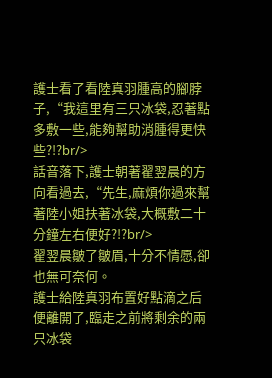護士看了看陸真羽腫高的腳脖子,“我這里有三只冰袋,忍著點多敷一些,能夠幫助消腫得更快些?!?br/>
話音落下,護士朝著翟翌晨的方向看過去,“先生,麻煩你過來幫著陸小姐扶著冰袋,大概敷二十分鐘左右便好?!?br/>
翟翌晨皺了皺眉,十分不情愿,卻也無可奈何。
護士給陸真羽布置好點滴之后便離開了,臨走之前將剩余的兩只冰袋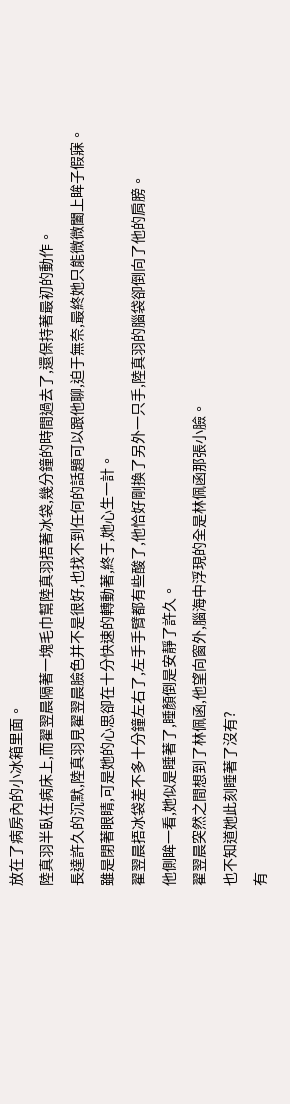放在了病房內的小冰箱里面。
陸真羽半臥在病床上,而翟翌晨隔著一塊毛巾幫陸真羽捂著冰袋,幾分鐘的時間過去了,還保持著最初的動作。
長達許久的沉默,陸真羽見翟翌晨臉色并不是很好,也找不到任何的話題可以跟他聊,迫于無奈,最終她只能微微闔上眸子假寐。
雖是閉著眼睛,可是她的心思卻在十分快速的轉動著,終于,她心生一計。
翟翌晨捂冰袋差不多十分鐘左右了,左手手臂都有些酸了,他恰好剛換了另外一只手,陸真羽的腦袋卻倒向了他的肩膀。
他側眸一看,她似是睡著了,睡顏倒是安靜了許久。
翟翌晨突然之間想到了林佩函,他望向窗外,腦海中浮現的全是林佩函那張小臉。
也不知道她此刻睡著了沒有?
有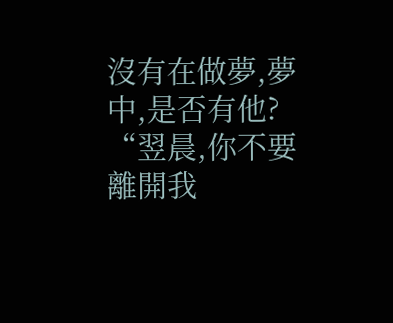沒有在做夢,夢中,是否有他?
“翌晨,你不要離開我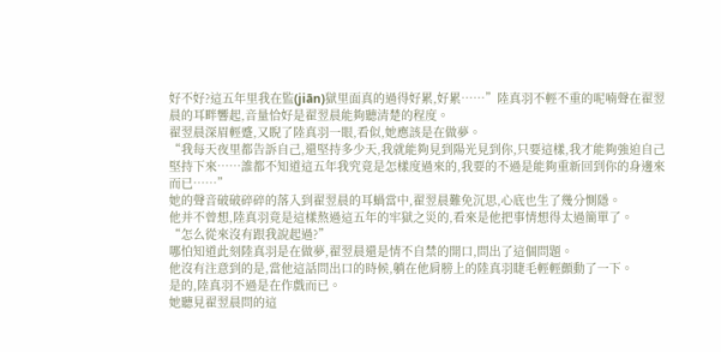好不好?這五年里我在監(jiān)獄里面真的過得好累,好累……”陸真羽不輕不重的呢喃聲在翟翌晨的耳畔響起,音量恰好是翟翌晨能夠聽清楚的程度。
翟翌晨深眉輕蹙,又睨了陸真羽一眼,看似,她應該是在做夢。
“我每天夜里都告訴自己,還堅持多少天,我就能夠見到陽光見到你,只要這樣,我才能夠強迫自己堅持下來……誰都不知道這五年我究竟是怎樣度過來的,我要的不過是能夠重新回到你的身邊來而已……”
她的聲音破破碎碎的落入到翟翌晨的耳蝸當中,翟翌晨難免沉思,心底也生了幾分惻隱。
他并不曾想,陸真羽竟是這樣熬過這五年的牢獄之災的,看來是他把事情想得太過簡單了。
“怎么從來沒有跟我說起過?”
哪怕知道此刻陸真羽是在做夢,翟翌晨還是情不自禁的開口,問出了這個問題。
他沒有注意到的是,當他這話問出口的時候,躺在他肩膀上的陸真羽睫毛輕輕顫動了一下。
是的,陸真羽不過是在作戲而已。
她聽見翟翌晨問的這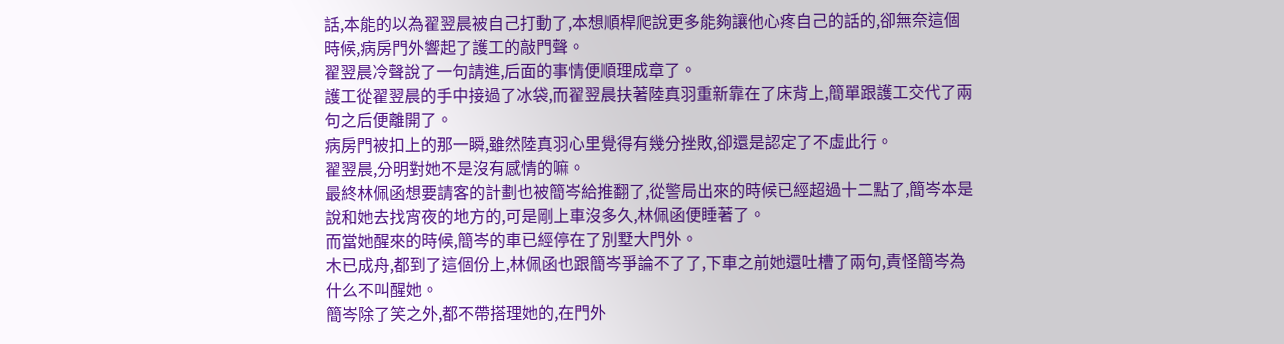話,本能的以為翟翌晨被自己打動了,本想順桿爬說更多能夠讓他心疼自己的話的,卻無奈這個時候,病房門外響起了護工的敲門聲。
翟翌晨冷聲說了一句請進,后面的事情便順理成章了。
護工從翟翌晨的手中接過了冰袋,而翟翌晨扶著陸真羽重新靠在了床背上,簡單跟護工交代了兩句之后便離開了。
病房門被扣上的那一瞬,雖然陸真羽心里覺得有幾分挫敗,卻還是認定了不虛此行。
翟翌晨,分明對她不是沒有感情的嘛。
最終林佩函想要請客的計劃也被簡岑給推翻了,從警局出來的時候已經超過十二點了,簡岑本是說和她去找宵夜的地方的,可是剛上車沒多久,林佩函便睡著了。
而當她醒來的時候,簡岑的車已經停在了別墅大門外。
木已成舟,都到了這個份上,林佩函也跟簡岑爭論不了了,下車之前她還吐槽了兩句,責怪簡岑為什么不叫醒她。
簡岑除了笑之外,都不帶搭理她的,在門外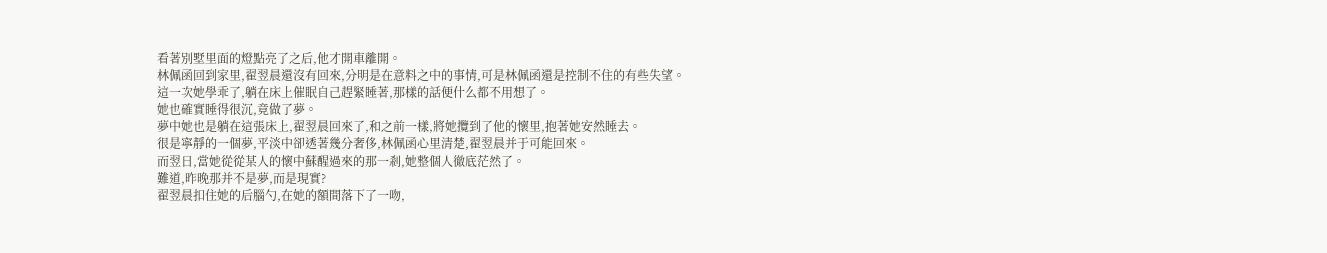看著別墅里面的燈點亮了之后,他才開車離開。
林佩函回到家里,翟翌晨還沒有回來,分明是在意料之中的事情,可是林佩函還是控制不住的有些失望。
這一次她學乖了,躺在床上催眠自己趕緊睡著,那樣的話便什么都不用想了。
她也確實睡得很沉,竟做了夢。
夢中她也是躺在這張床上,翟翌晨回來了,和之前一樣,將她攬到了他的懷里,抱著她安然睡去。
很是寧靜的一個夢,平淡中卻透著幾分奢侈,林佩函心里清楚,翟翌晨并于可能回來。
而翌日,當她從從某人的懷中蘇醒過來的那一剎,她整個人徹底茫然了。
難道,昨晚那并不是夢,而是現實?
翟翌晨扣住她的后腦勺,在她的額間落下了一吻,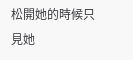松開她的時候只見她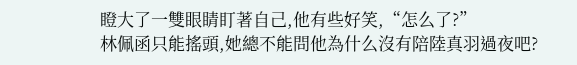瞪大了一雙眼睛盯著自己,他有些好笑,“怎么了?”
林佩函只能搖頭,她總不能問他為什么沒有陪陸真羽過夜吧?